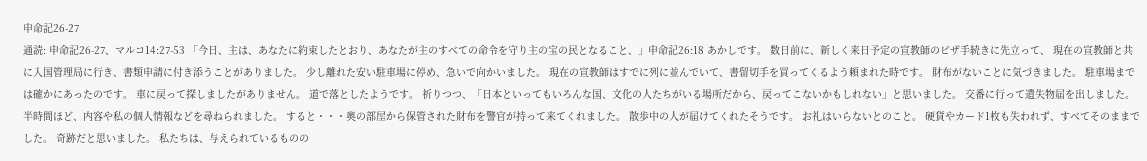申命記26-27
通読: 申命記26-27、マルコ14:27-53 「今日、主は、あなたに約束したとおり、あなたが主のすべての命令を守り主の宝の民となること、」申命記26:18 あかしです。 数日前に、新しく来日予定の宣教師のビザ手続きに先立って、 現在の宣教師と共に入国管理局に行き、書類申請に付き添うことがありました。 少し離れた安い駐車場に停め、急いで向かいました。 現在の宣教師はすでに列に並んでいて、書留切手を買ってくるよう頼まれた時です。 財布がないことに気づきました。 駐車場までは確かにあったのです。 車に戻って探しましたがありません。 道で落としたようです。 祈りつつ、「日本といってもいろんな国、文化の人たちがいる場所だから、戻ってこないかもしれない」と思いました。 交番に行って遺失物届を出しました。 半時間ほど、内容や私の個人情報などを尋ねられました。 すると・・・奥の部屋から保管された財布を警官が持って来てくれました。 散歩中の人が届けてくれたそうです。 お礼はいらないとのこと。 硬貨やカード1枚も失われず、すべてそのままでした。 奇跡だと思いました。 私たちは、与えられているものの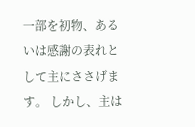一部を初物、あるいは感謝の表れとして主にささげます。 しかし、主は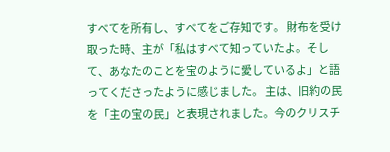すべてを所有し、すべてをご存知です。 財布を受け取った時、主が「私はすべて知っていたよ。そして、あなたのことを宝のように愛しているよ」と語ってくださったように感じました。 主は、旧約の民を「主の宝の民」と表現されました。今のクリスチ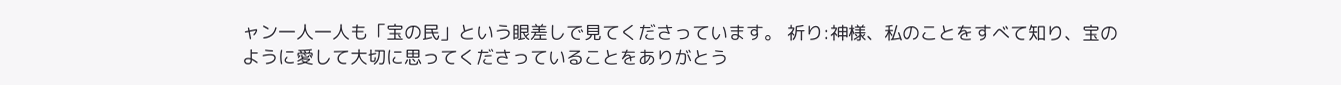ャン一人一人も「宝の民」という眼差しで見てくださっています。 祈り:神様、私のことをすべて知り、宝のように愛して大切に思ってくださっていることをありがとう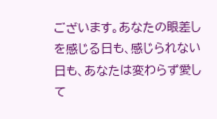ございます。あなたの眼差しを感じる日も、感じられない日も、あなたは変わらず愛して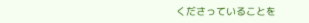くださっていることを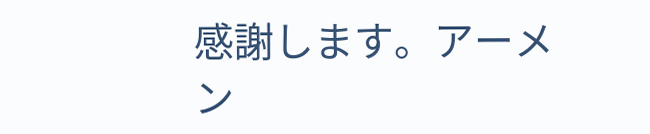感謝します。アーメン